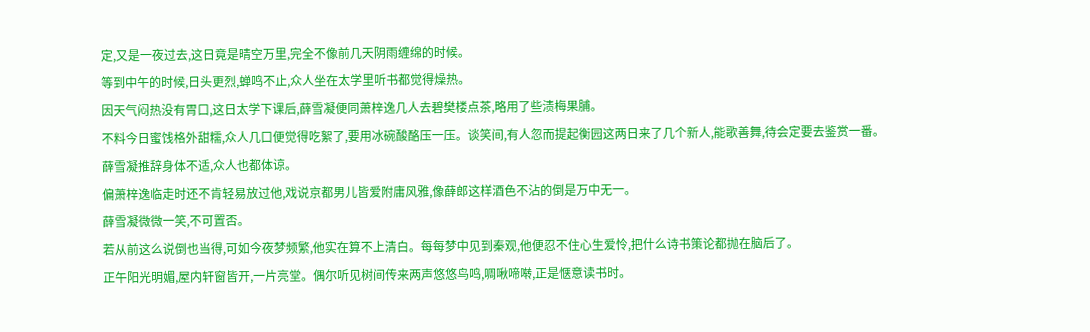定,又是一夜过去,这日竟是晴空万里,完全不像前几天阴雨缠绵的时候。
等到中午的时候,日头更烈,蝉鸣不止,众人坐在太学里听书都觉得燥热。
因天气闷热没有胃口,这日太学下课后,薛雪凝便同萧梓逸几人去碧樊楼点茶,略用了些渍梅果脯。
不料今日蜜饯格外甜糯,众人几口便觉得吃絮了,要用冰碗酸酪压一压。谈笑间,有人忽而提起衡园这两日来了几个新人,能歌善舞,待会定要去鉴赏一番。
薛雪凝推辞身体不适,众人也都体谅。
偏萧梓逸临走时还不肯轻易放过他,戏说京都男儿皆爱附庸风雅,像薛郎这样酒色不沾的倒是万中无一。
薛雪凝微微一笑,不可置否。
若从前这么说倒也当得,可如今夜梦频繁,他实在算不上清白。每每梦中见到秦观,他便忍不住心生爱怜,把什么诗书策论都抛在脑后了。
正午阳光明媚,屋内轩窗皆开,一片亮堂。偶尔听见树间传来两声悠悠鸟鸣,啁啾啼啭,正是惬意读书时。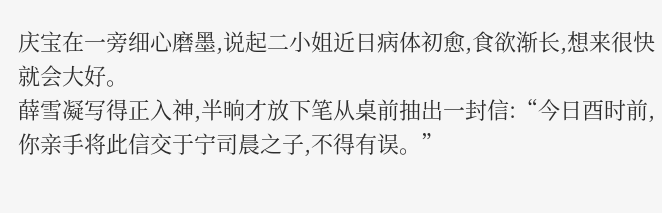庆宝在一旁细心磨墨,说起二小姐近日病体初愈,食欲渐长,想来很快就会大好。
薛雪凝写得正入神,半晌才放下笔从桌前抽出一封信:“今日酉时前,你亲手将此信交于宁司晨之子,不得有误。”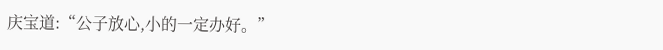庆宝道:“公子放心,小的一定办好。”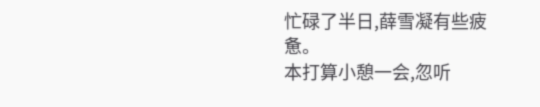忙碌了半日,薛雪凝有些疲惫。
本打算小憩一会,忽听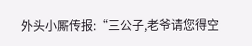外头小厮传报:“三公子,老爷请您得空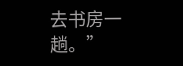去书房一趟。”